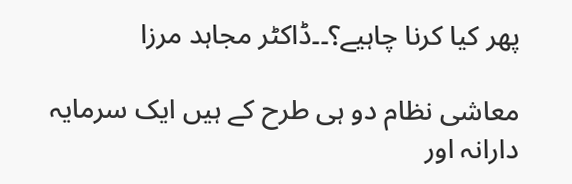پھر کیا کرنا چاہیے؟۔۔ڈاکٹر مجاہد مرزا

معاشی نظام دو ہی طرح کے ہیں ایک سرمایہ دارانہ اور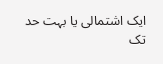ایک اشتمالی یا بہت حد تک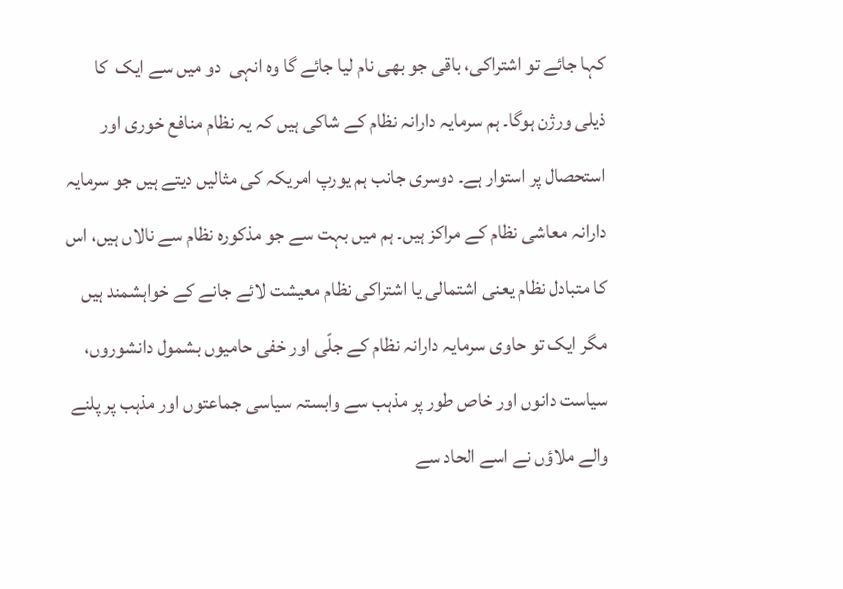کہا جائے تو اشتراکی، باقی جو بھی نام لیا جائے گا وہ انہی  دو میں سے ایک  کا ذیلی ورژن ہوگا۔ ہم سرمایہ دارانہ نظام کے شاکی ہیں کہ یہ نظام منافع خوری اور استحصال پر استوار ہے۔ دوسری جانب ہم یورپ امریکہ کی مثالیں دیتے ہیں جو سرمایہ دارانہ معاشی نظام کے مراکز ہیں۔ ہم میں بہت سے جو مذکورہ نظام سے نالاں ہیں، اس کا متبادل نظام یعنی اشتمالی یا اشتراکی نظام معیشت لائے جانے کے خواہشمند ہیں مگر ایک تو حاوی سرمایہ دارانہ نظام کے جلّی اور خفی حامیوں بشمول دانشوروں، سیاست دانوں اور خاص طور پر مذہب سے وابستہ سیاسی جماعتوں اور مذہب پر پلنے والے ملاؤں نے اسے الحاد سے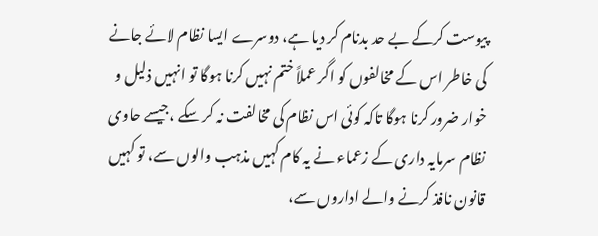پیوست کرکے بے حد بدنام کر دیا ہے، دوسرے ایسا نظام لائے جانے کی خاطر اس کے مخالفوں کو اگر عملاً ختم نہیں کرنا ہوگا تو انہیں ذلیل و خوار ضرور کرنا ہوگا تاکہ کوئی اس نظام کی مخالفت نہ کر سکے ،جیسے حاوی نظام سرمایہ داری کے زعماء نے یہ کام کہیں مذہب والوں سے، تو کہیں قانون نافذ کرنے والے اداروں سے،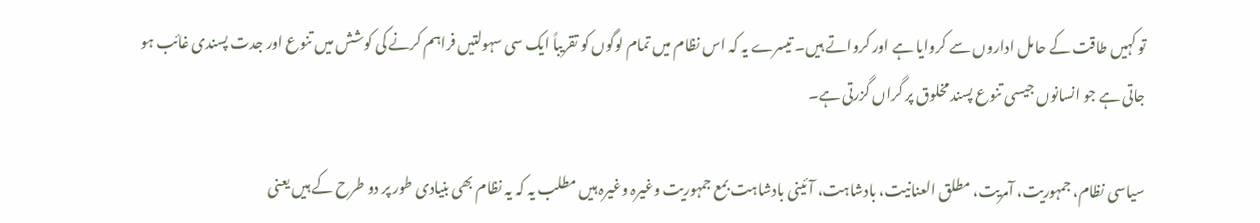تو کہیں طاقت کے حامل اداروں سے کروایا ہے اور کرواتے ہیں۔ تیسرے یہ کہ اس نظام میں تمام لوگوں کو تقریباً ایک سی سہولتیں فراہم کرنے کی کوشش میں تنوع اور جدت پسندی غائب ہو جاتی ہے جو انسانوں جیسی تنوع پسند مخلوق پر گراں گزرتی ہے۔

سیاسی نظام، جمہوریت، آمریت، مطلق العنانیت، بادشاہت، آئینی بادشاہت بمع جمہوریت وغیرہ وغیرہ ہیں مطلب یہ کہ یہ نظام بھی بنیادی طور پر دو طرح کے ہیں یعنی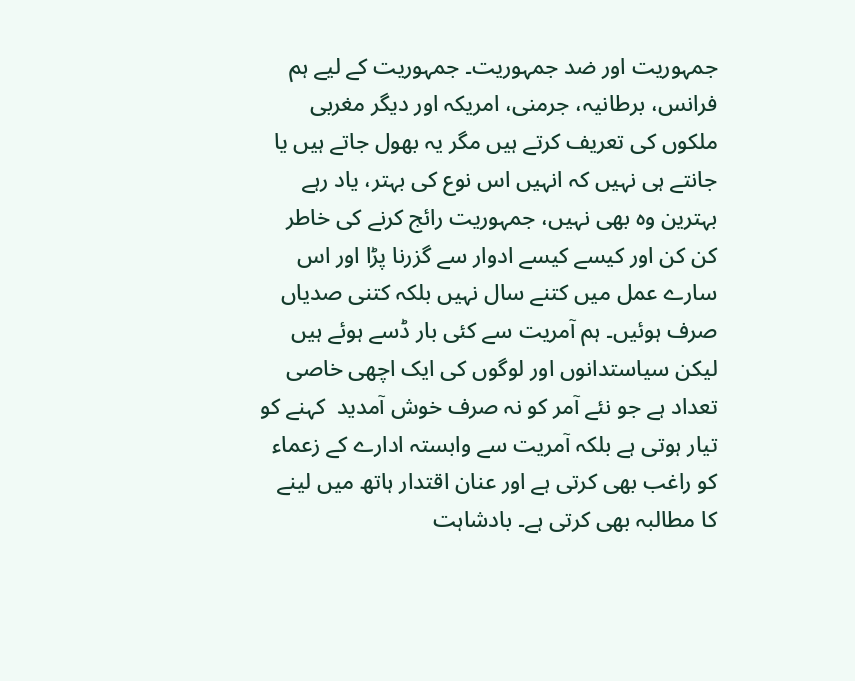جمہوریت اور ضد جمہوریت۔ جمہوریت کے لیے ہم فرانس، برطانیہ، جرمنی، امریکہ اور دیگر مغربی ملکوں کی تعریف کرتے ہیں مگر یہ بھول جاتے ہیں یا جانتے ہی نہیں کہ انہیں اس نوع کی بہتر، یاد رہے بہترین وہ بھی نہیں، جمہوریت رائج کرنے کی خاطر کن کن اور کیسے کیسے ادوار سے گزرنا پڑا اور اس سارے عمل میں کتنے سال نہیں بلکہ کتنی صدیاں صرف ہوئیں۔ ہم آمریت سے کئی بار ڈسے ہوئے ہیں لیکن سیاستدانوں اور لوگوں کی ایک اچھی خاصی تعداد ہے جو نئے آمر کو نہ صرف خوش آمدید  کہنے کو تیار ہوتی ہے بلکہ آمریت سے وابستہ ادارے کے زعماء کو راغب بھی کرتی ہے اور عنان اقتدار ہاتھ میں لینے کا مطالبہ بھی کرتی ہے۔ بادشاہت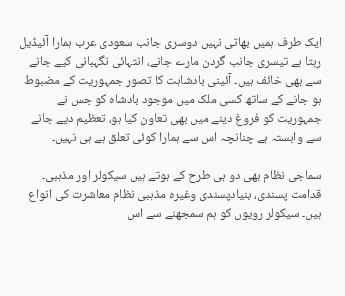ایک طرف ہمیں بھاتی نہیں دوسری جانب سعودی عرب ہمارا آئیڈیل رہتا ہے تیسری جانب گردن مارے جانے، انتہائی نگہبانی کیے جانے سے بھی خائف ہیں۔ آئینی بادشاہت کا تصور جمہوریت کے مضبوط ہو جانے کے ساتھ کسی ملک میں موجود بادشاہ کو جس نے جمہوریت کو فروغ دینے میں بھی تعاون کیا ہو، تعظیم دیے جانے سے وابستہ ہے چنانچہ اس سے ہمارا کوئی تعلق ہے ہی نہیں۔

سماجی نظام بھی دو ہی طرح کے ہوتے ہیں سیکولر اور مذہبی۔ قدامت پسندی، بنیادپسندی وغیرہ مذہبی نظام معاشرت کی انواع ہیں۔ سیکولر رویوں کو ہم سمجھنے سے اس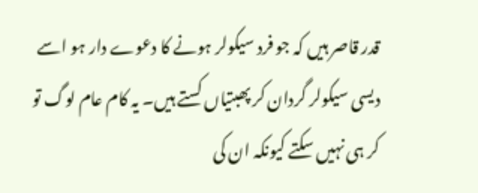قدر قاصر ہیں کہ جو فرد سیکولر ہونے کا دعوے دار ہو اسے دیسی سیکولر گردان کر پھبتیاں کستے ہیں۔ یہ کام عام لوگ تو کر ہی نہیں سکتے کیونکہ ان کی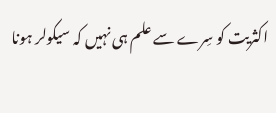اکثریت کو سِرے سے علم ہی نہیں کہ سیکولر ہونا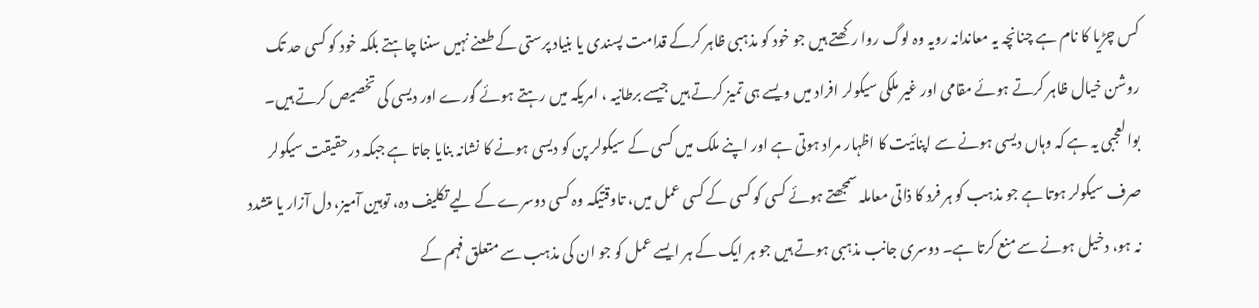کس چڑیا کا نام ہے چنانچہ یہ معاندانہ رویہ وہ لوگ روا رکھتے ہیں جو خود کو مذہبی ظاہر کرکے قدامت پسندی یا بنیاد پرستی کے طعنے نہیں سننا چاہتے بلکہ خود کو کسی حد تک روشن خیال ظاہر کرتے ہوئے مقامی اور غیر ملکی سیکولر افراد میں ویسے ہی تمیز کرتے ہیں جیسے برطانیہ ، امریکہ میں رہتے ہوئے گورے اور دیسی کی تخصیص کرتے ہیں۔ بوالعجبی یہ ہے کہ وہاں دیسی ہونے سے اپنائیت کا اظہار مراد ہوتی ہے اور اپنے ملک میں کسی کے سیکولر پن کو دیسی ہونے کا نشانہ بنایا جاتا ہے جبکہ درحقیقت سیکولر صرف سیکولر ہوتا ہے جو مذہب کو ہر فرد کا ذاتی معاملہ سمجھتے ہوئے کسی کو کسی کے کسی عمل میں، تاوقتیکہ وہ کسی دوسرے کے لیے تکلیف دہ، توہین آمیز، دل آزار یا متشدد نہ ہو، دخیل ہونے سے منع کرتا ہے۔ دوسری جانب مذہبی ہوتے ہیں جو ہر ایک کے ہر ایسے عمل کو جو ان کی مذہب سے متعلق فہم کے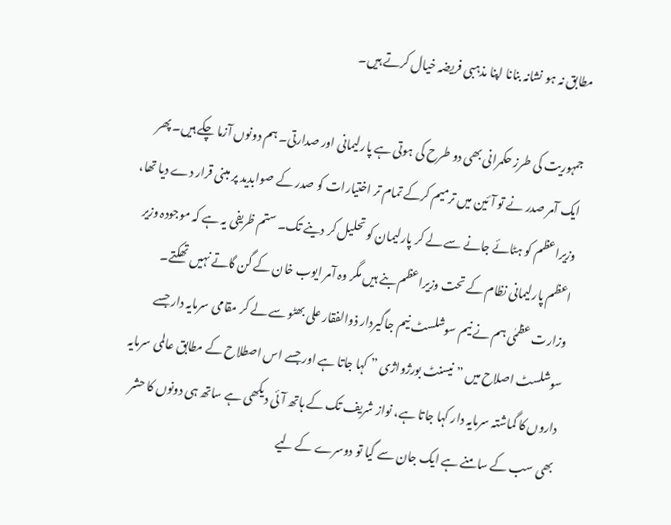مطابق نہ ہو نشانہ بنانا اپنا مذہبی فریضہ خیال کرتے ہیں۔

جمہوریت کی طرز حکمرانی بھی دو طرح کی ہوتی ہے پارلیمانی اور صدارتی۔ ہم دونوں آزما چکے ہیں۔ پھر ایک آمر صدر نے تو آئین میں ترمیم کرکے تمام تر اختیارات کو صدر کے صوابدید پر مبنی قرار دے دیا تھا، وزیراعظم کو ہٹائے جانے سے لے کر پارلیمان کو تحلیل کر دینے تک۔ ستم ظریفی یہ ہے کہ موجودہ وزیر اعظم پارلیمانی نظام کے تحت وزیراعظم بنے ہیں مگر وہ آمر ایوب خان کے گن گاتے نہیں تھکتے۔ وزارت عظمٰی ہم نے نیم سوشلسٹ نیم جاگیردار ذوالفقار علی بھٹو سے لے کر مقامی سرمایہ دار جسے سوشلسٹ اصلاح میں ” نیسنٹ بورژواژی ” کہا جاتا ہے اور جسے اس اصطلاح کے مطابق عالمی سرمایہ داروں کا گماشتہ سرمایہ دار کہا جاتا ہے، نواز شریف تک کے ہاتھ آئی دیکھی ہے ساتھ ہی دونوں کا حشر بھی سب کے سامنے ہے ایک جان سے گیا تو دوسرے کے لیے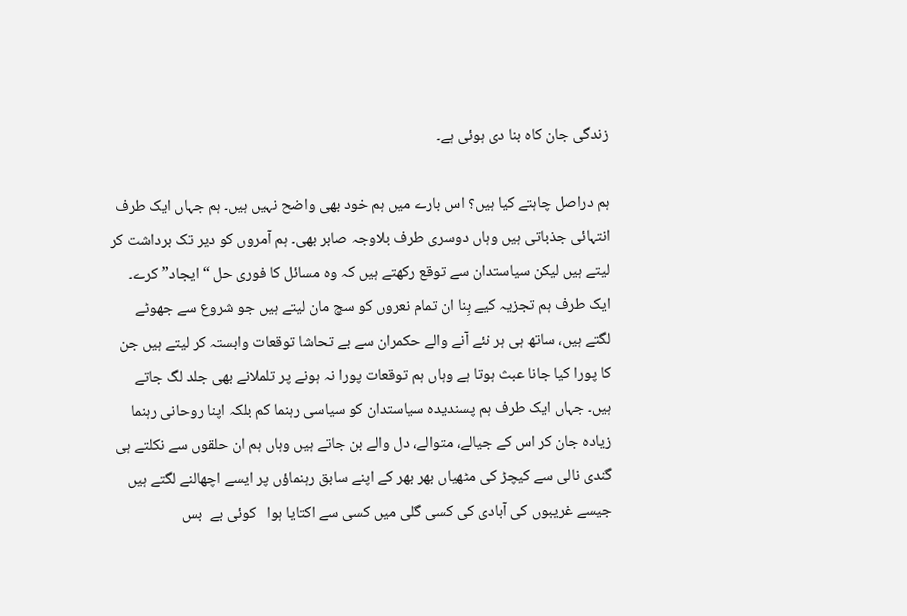زندگی جان کاہ بنا دی ہوئی ہے۔

ہم دراصل چاہتے کیا ہیں؟ اس بارے میں ہم خود بھی واضح نہیں ہیں۔ ہم جہاں ایک طرف انتہائی جذباتی ہیں وہاں دوسری طرف بلاوجہ صابر بھی۔ ہم آمروں کو دیر تک برداشت کر لیتے ہیں لیکن سیاستدان سے توقع رکھتے ہیں کہ وہ مسائل کا فوری حل “ایجاد” کرے۔ ایک طرف ہم تجزیہ کیے بِنا ان تمام نعروں کو سچ مان لیتے ہیں جو شروع سے جھوٹے لگتے ہیں، ساتھ ہی ہر نئے آنے والے حکمران سے بے تحاشا توقعات وابستہ کر لیتے ہیں جن کا پورا کیا جانا عبث ہوتا ہے وہاں ہم توقعات پورا نہ ہونے پر تلملانے بھی جلد لگ جاتے ہیں۔ جہاں ایک طرف ہم پسندیدہ سیاستدان کو سیاسی رہنما کم بلکہ اپنا روحانی رہنما زیادہ جان کر اس کے جیالے، متوالے، دل والے بن جاتے ہیں وہاں ہم ان حلقوں سے نکلتے ہی گندی نالی سے کیچڑ کی مٹھیاں بھر بھر کے اپنے سابق رہنماؤں پر ایسے اچھالنے لگتے ہیں جیسے غریبوں کی آبادی کی کسی گلی میں کسی سے اکتایا ہوا   کوئی بے  بس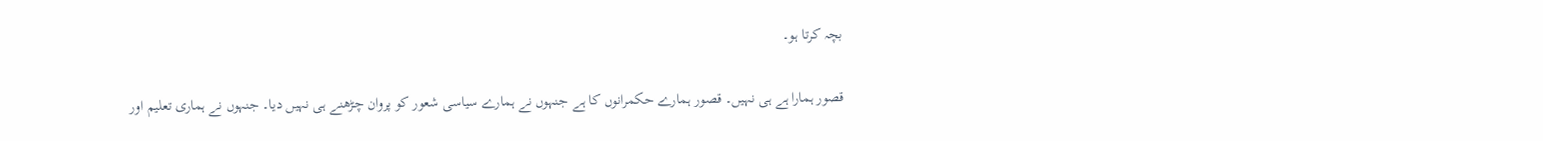بچہ کرتا ہو۔

قصور ہمارا ہے ہی نہیں۔ قصور ہمارے حکمرانوں کا ہے جنہوں نے ہمارے سیاسی شعور کو پروان چڑھنے ہی نہیں دیا۔ جنہوں نے ہماری تعلیم اور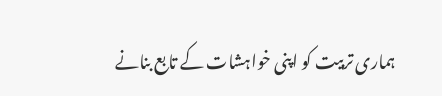ہماری تربیت کو اپنی خواہشات کے تابع بنانے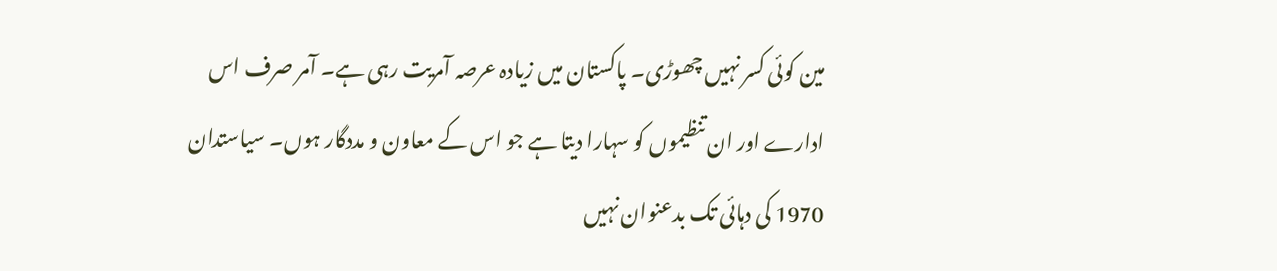مین کوئی کسر نہیں چھوڑی۔ پاکستان میں زیادہ عرصہ آمریت رہی ہے۔ آمر صرف اس ادارے اور ان تنظیموں کو سہارا دیتا ہے جو اس کے معاون و مددگار ہوں۔ سیاستدان 1970 کی دہائی تک بدعنوان نہیں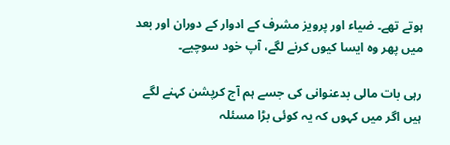ہوتے تھے۔ ضیاء اور پرویز مشرف کے ادوار کے دوران اور بعد میں پھر وہ ایسا کیوں کرنے لگے، آپ خود سوچیے۔

رہی بات مالی بدعنوانی کی جسے ہم آج کرپشن کہنے لگے ہیں اگر میں کہوں کہ یہ کوئی بڑا مسئلہ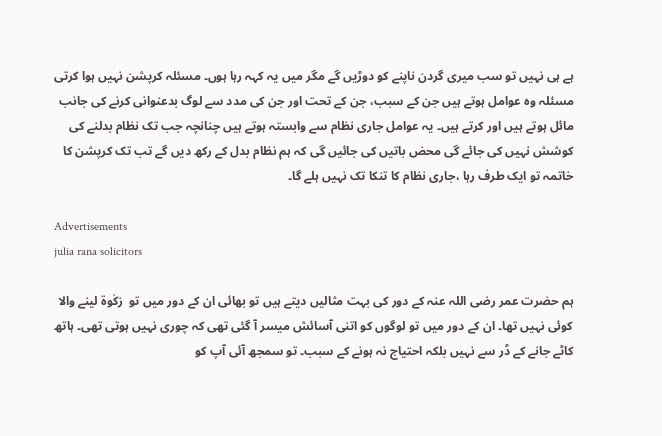ہے ہی نہیں تو سب میری گردن ناپنے کو دوڑیں گے مگر میں یہ کہہ رہا ہوں۔ مسئلہ کرپشن نہیں ہوا کرتی مسئلہ وہ عوامل ہوتے ہیں جن کے سبب، جن کے تحت اور جن کی مدد سے لوگ بدعنوانی کرنے کی جانب مائل ہوتے ہیں اور کرتے ہیں۔ یہ عوامل جاری نظام سے وابستہ ہوتے ہیں چنانچہ جب تک نظام بدلنے کی کوشش نہیں کی جائے گی محض باتیں کی جائیں گی کہ ہم نظام بدل کے رکھ دیں گے تب تک کرپشن کا خاتمہ تو ایک طرف رہا ،جاری نظام کا تنکا تک نہیں ہلے گا۔

Advertisements
julia rana solicitors

ہم حضرت عمر رضی اللہ عنہ کے دور کی بہت مثالیں دیتے ہیں تو بھائی ان کے دور میں تو  زکٰوۃ لینے والا کوئی نہیں تھا۔ ان کے دور میں تو لوگوں کو اتنی آسائش میسر آ گئی تھی کہ چوری نہیں ہوتی تھی۔ ہاتھ کاٹے جانے کے ڈر سے نہیں بلکہ احتیاج نہ ہونے کے سبب۔ تو سمجھ آئی آپ کو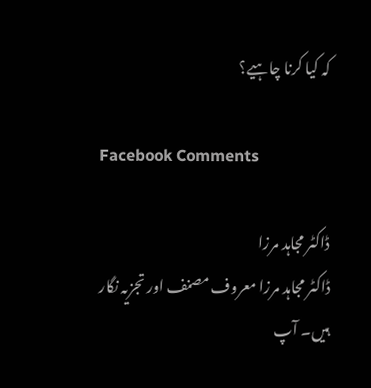کہ کیا کرنا چاہیے؟

Facebook Comments

ڈاکٹر مجاہد مرزا
ڈاکٹر مجاہد مرزا معروف مصنف اور تجزیہ نگار ہیں۔ آپ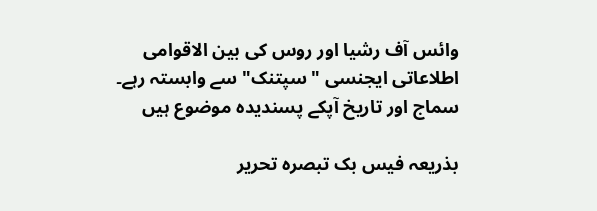وائس آف رشیا اور روس کی بین الاقوامی اطلاعاتی ایجنسی "سپتنک" سے وابستہ رہے۔ سماج اور تاریخ آپکے پسندیدہ موضوع ہیں

بذریعہ فیس بک تبصرہ تحریر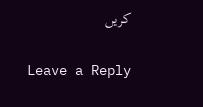کریں

Leave a Reply